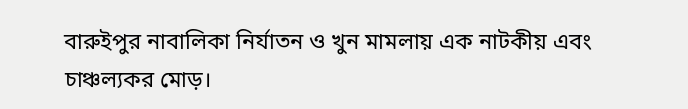বারুইপুর নাবালিকা নির্যাতন ও খুন মামলায় এক নাটকীয় এবং চাঞ্চল্যকর মোড়।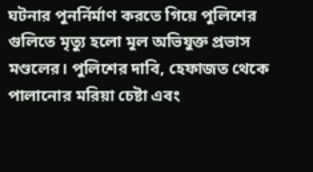ঘটনার পুনর্নির্মাণ করতে গিয়ে পুলিশের গুলিতে মৃত্যু হলো মূল অভিযুক্ত প্রভাস মণ্ডলের। পুলিশের দাবি, হেফাজত থেকে পালানোর মরিয়া চেষ্টা এবং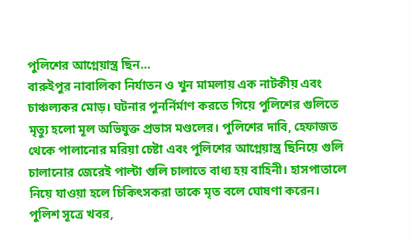পুলিশের আগ্নেয়াস্ত্র ছিন…
বারুইপুর নাবালিকা নির্যাতন ও খুন মামলায় এক নাটকীয় এবং চাঞ্চল্যকর মোড়। ঘটনার পুনর্নির্মাণ করতে গিয়ে পুলিশের গুলিতে মৃত্যু হলো মূল অভিযুক্ত প্রভাস মণ্ডলের। পুলিশের দাবি, হেফাজত থেকে পালানোর মরিয়া চেষ্টা এবং পুলিশের আগ্নেয়াস্ত্র ছিনিয়ে গুলি চালানোর জেরেই পাল্টা গুলি চালাতে বাধ্য হয় বাহিনী। হাসপাতালে নিয়ে যাওয়া হলে চিকিৎসকরা তাকে মৃত বলে ঘোষণা করেন।
পুলিশ সূত্রে খবর,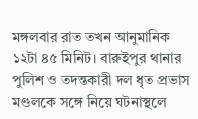মঙ্গলবার রাত তখন আনুমানিক ১২টা ৪৫ মিনিট। বারুইপুর থানার পুলিশ ও তদন্তকারী দল ধৃত প্রভাস মণ্ডলকে সঙ্গে নিয়ে ঘটনাস্থলে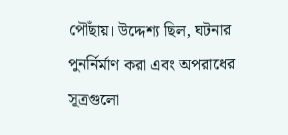পৌঁছায়। উদ্দেশ্য ছিল, ঘটনার পুনর্নির্মাণ করা এবং অপরাধের সূত্রগুলো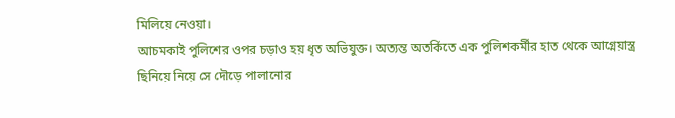মিলিয়ে নেওয়া।
আচমকাই পুলিশের ওপর চড়াও হয় ধৃত অভিযুক্ত। অত্যন্ত অতর্কিতে এক পুলিশকর্মীর হাত থেকে আগ্নেয়াস্ত্র ছিনিয়ে নিয়ে সে দৌড়ে পালানোর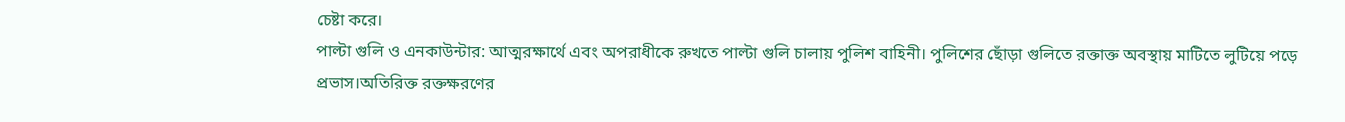চেষ্টা করে।
পাল্টা গুলি ও এনকাউন্টার: আত্মরক্ষার্থে এবং অপরাধীকে রুখতে পাল্টা গুলি চালায় পুলিশ বাহিনী। পুলিশের ছোঁড়া গুলিতে রক্তাক্ত অবস্থায় মাটিতে লুটিয়ে পড়ে প্রভাস।অতিরিক্ত রক্তক্ষরণের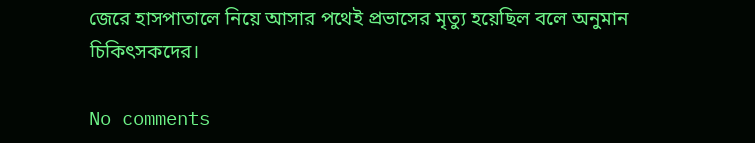জেরে হাসপাতালে নিয়ে আসার পথেই প্রভাসের মৃত্যু হয়েছিল বলে অনুমান চিকিৎসকদের।

No comments